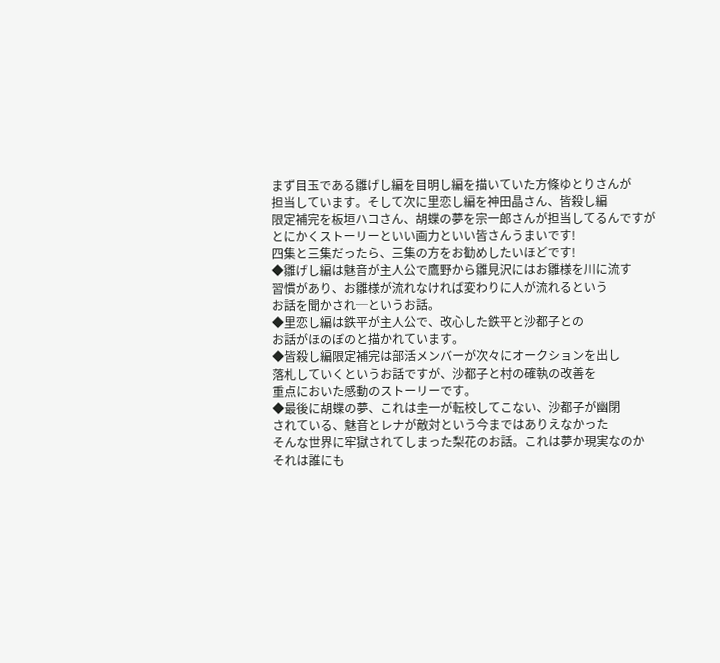まず目玉である雛げし編を目明し編を描いていた方條ゆとりさんが
担当しています。そして次に里恋し編を神田晶さん、皆殺し編
限定補完を板垣ハコさん、胡蝶の夢を宗一郎さんが担当してるんですが
とにかくストーリーといい画力といい皆さんうまいです!
四集と三集だったら、三集の方をお勧めしたいほどです!
◆雛げし編は魅音が主人公で鷹野から雛見沢にはお雛様を川に流す
習慣があり、お雛様が流れなければ変わりに人が流れるという
お話を聞かされ─というお話。
◆里恋し編は鉄平が主人公で、改心した鉄平と沙都子との
お話がほのぼのと描かれています。
◆皆殺し編限定補完は部活メンバーが次々にオークションを出し
落札していくというお話ですが、沙都子と村の確執の改善を
重点においた感動のストーリーです。
◆最後に胡蝶の夢、これは圭一が転校してこない、沙都子が幽閉
されている、魅音とレナが敵対という今まではありえなかった
そんな世界に牢獄されてしまった梨花のお話。これは夢か現実なのか
それは誰にも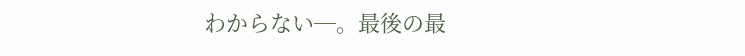わからない─。最後の最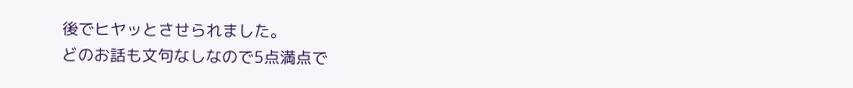後でヒヤッとさせられました。
どのお話も文句なしなので5点満点で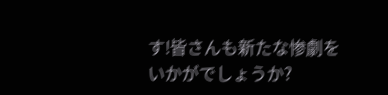す!皆さんも新たな惨劇をいかがでしょうか?